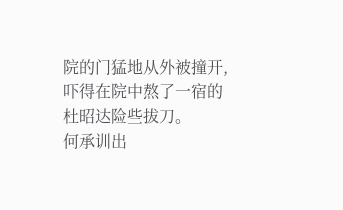院的门猛地从外被撞开,吓得在院中熬了一宿的杜昭达险些拔刀。
何承训出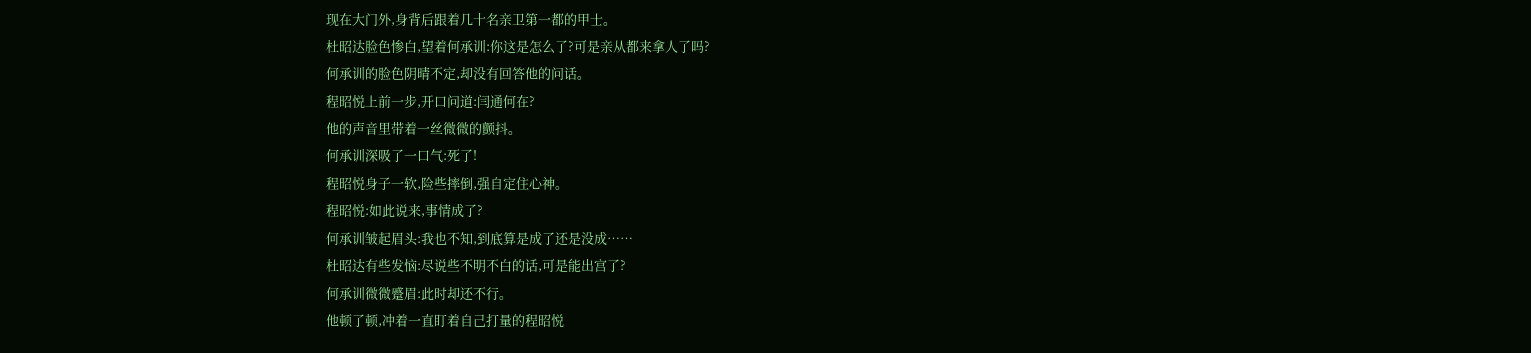现在大门外,身背后跟着几十名亲卫第一都的甲士。
杜昭达脸色惨白,望着何承训:你这是怎么了?可是亲从都来拿人了吗?
何承训的脸色阴晴不定,却没有回答他的问话。
程昭悦上前一步,开口问道:闫通何在?
他的声音里带着一丝微微的颤抖。
何承训深吸了一口气:死了!
程昭悦身子一软,险些摔倒,强自定住心神。
程昭悦:如此说来,事情成了?
何承训皱起眉头:我也不知,到底算是成了还是没成……
杜昭达有些发恼:尽说些不明不白的话,可是能出宫了?
何承训微微蹙眉:此时却还不行。
他顿了顿,冲着一直盯着自己打量的程昭悦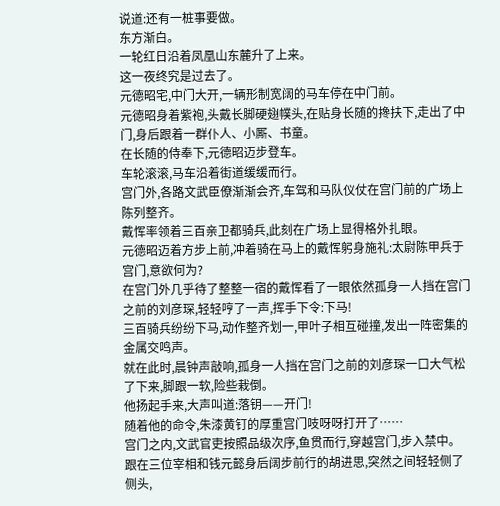说道:还有一桩事要做。
东方渐白。
一轮红日沿着凤凰山东麓升了上来。
这一夜终究是过去了。
元德昭宅,中门大开,一辆形制宽阔的马车停在中门前。
元德昭身着紫袍,头戴长脚硬翅幞头,在贴身长随的搀扶下,走出了中门,身后跟着一群仆人、小厮、书童。
在长随的侍奉下,元德昭迈步登车。
车轮滚滚,马车沿着街道缓缓而行。
宫门外,各路文武臣僚渐渐会齐,车驾和马队仪仗在宫门前的广场上陈列整齐。
戴恽率领着三百亲卫都骑兵,此刻在广场上显得格外扎眼。
元德昭迈着方步上前,冲着骑在马上的戴恽躬身施礼:太尉陈甲兵于宫门,意欲何为?
在宫门外几乎待了整整一宿的戴恽看了一眼依然孤身一人挡在宫门之前的刘彦琛,轻轻哼了一声,挥手下令:下马!
三百骑兵纷纷下马,动作整齐划一,甲叶子相互碰撞,发出一阵密集的金属交鸣声。
就在此时,晨钟声敲响,孤身一人挡在宫门之前的刘彦琛一口大气松了下来,脚跟一软,险些栽倒。
他扬起手来,大声叫道:落钥——开门!
随着他的命令,朱漆黄钉的厚重宫门吱呀呀打开了……
宫门之内,文武官吏按照品级次序,鱼贯而行,穿越宫门,步入禁中。
跟在三位宰相和钱元懿身后阔步前行的胡进思,突然之间轻轻侧了侧头,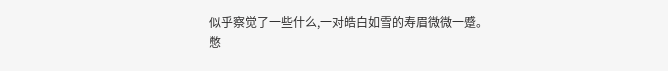似乎察觉了一些什么,一对皓白如雪的寿眉微微一蹙。
憋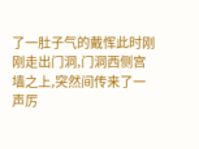了一肚子气的戴恽此时刚刚走出门洞,门洞西侧宫墙之上,突然间传来了一声厉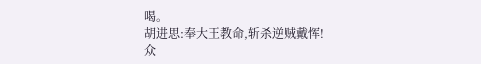喝。
胡进思:奉大王教命,斩杀逆贼戴恽!
众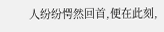人纷纷愕然回首,便在此刻,